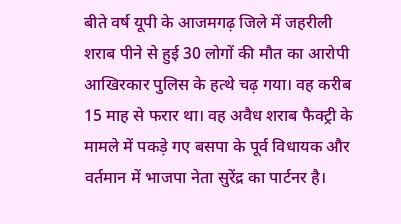बीते वर्ष यूपी के आजमगढ़ जिले में जहरीली शराब पीने से हुई 30 लोगों की मौत का आरोपी आखिरकार पुलिस के हत्थे चढ़ गया। वह करीब 15 माह से फरार था। वह अवैध शराब फैक्ट्री के मामले में पकड़े गए बसपा के पूर्व विधायक और वर्तमान में भाजपा नेता सुरेंद्र का पार्टनर है।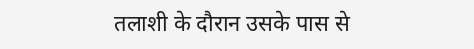तलाशी के दौरान उसके पास से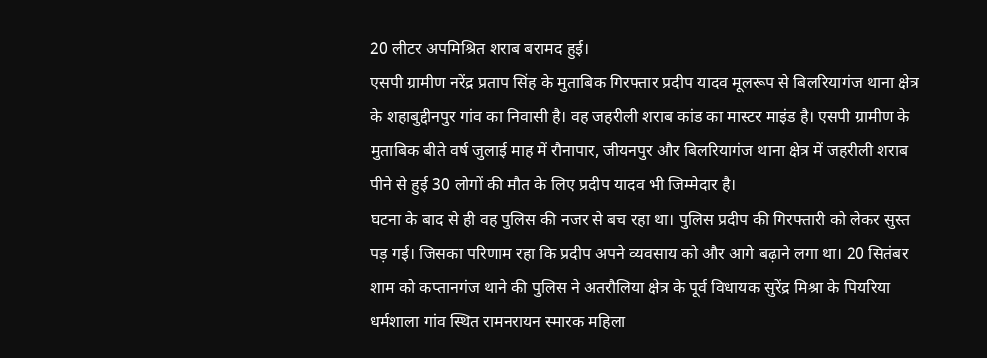20 लीटर अपमिश्रित शराब बरामद हुई।
एसपी ग्रामीण नरेंद्र प्रताप सिंह के मुताबिक गिरफ्तार प्रदीप यादव मूलरूप से बिलरियागंज थाना क्षेत्र के शहाबुद्दीनपुर गांव का निवासी है। वह जहरीली शराब कांड का मास्टर माइंड है। एसपी ग्रामीण के मुताबिक बीते वर्ष जुलाई माह में रौनापार, जीयनपुर और बिलरियागंज थाना क्षेत्र में जहरीली शराब पीने से हुई 30 लोगों की मौत के लिए प्रदीप यादव भी जिम्मेदार है।
घटना के बाद से ही वह पुलिस की नजर से बच रहा था। पुलिस प्रदीप की गिरफ्तारी को लेकर सुस्त पड़ गई। जिसका परिणाम रहा कि प्रदीप अपने व्यवसाय को और आगे बढ़ाने लगा था। 20 सितंबर शाम को कप्तानगंज थाने की पुलिस ने अतरौलिया क्षेत्र के पूर्व विधायक सुरेंद्र मिश्रा के पियरिया धर्मशाला गांव स्थित रामनरायन स्मारक महिला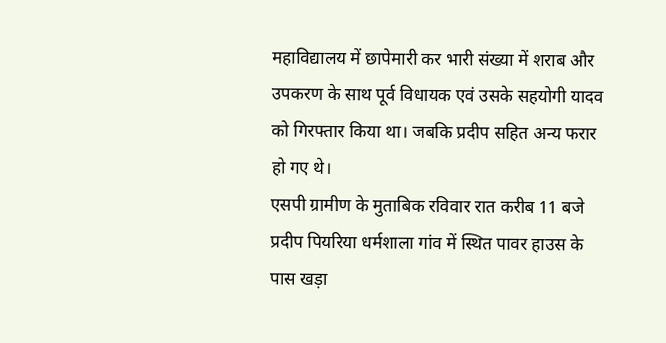महाविद्यालय में छापेमारी कर भारी संख्या में शराब और उपकरण के साथ पूर्व विधायक एवं उसके सहयोगी यादव को गिरफ्तार किया था। जबकि प्रदीप सहित अन्य फरार हो गए थे।
एसपी ग्रामीण के मुताबिक रविवार रात करीब 11 बजे प्रदीप पियरिया धर्मशाला गांव में स्थित पावर हाउस के पास खड़ा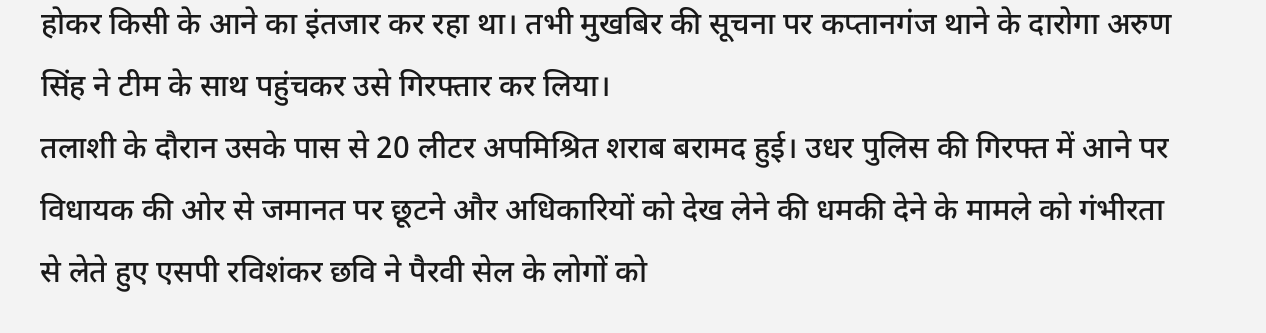होकर किसी के आने का इंतजार कर रहा था। तभी मुखबिर की सूचना पर कप्तानगंज थाने के दारोगा अरुण सिंह ने टीम के साथ पहुंचकर उसे गिरफ्तार कर लिया।
तलाशी के दौरान उसके पास से 20 लीटर अपमिश्रित शराब बरामद हुई। उधर पुलिस की गिरफ्त में आने पर विधायक की ओर से जमानत पर छूटने और अधिकारियों को देख लेने की धमकी देने के मामले को गंभीरता से लेते हुए एसपी रविशंकर छवि ने पैरवी सेल के लोगों को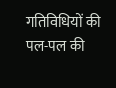गतिविधियों की पल-पल की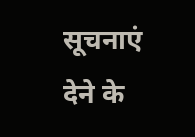सूचनाएं देने के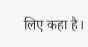लिए कहा है।